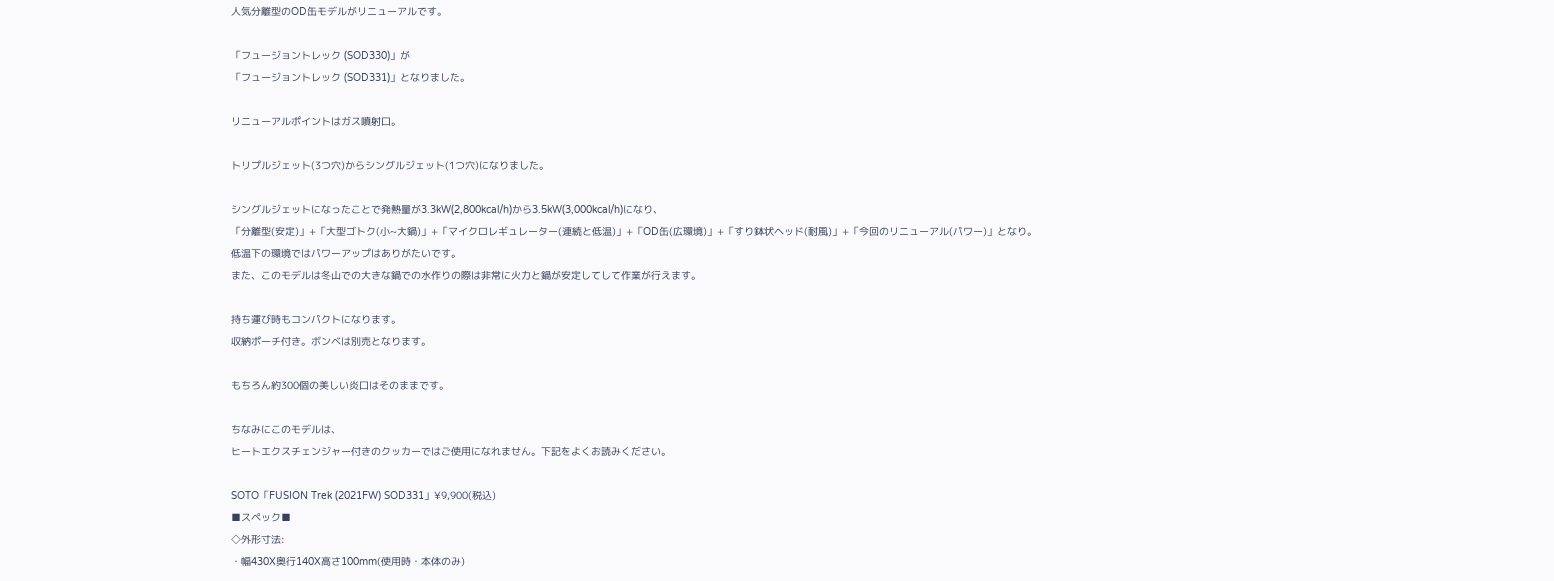人気分離型のOD缶モデルがリニューアルです。

「フュージョントレック (SOD330)」が
「フュージョントレック (SOD331)」となりました。

リニューアルポイントはガス噴射口。

トリプルジェット(3つ穴)からシングルジェット(1つ穴)になりました。

シングルジェットになったことで発熱量が3.3kW(2,800kcal/h)から3.5kW(3,000kcal/h)になり、
「分離型(安定)」+「大型ゴトク(小~大鍋)」+「マイクロレギュレーター(連続と低温)」+「OD缶(広環境)」+「すり鉢状ヘッド(耐風)」+「今回のリニューアル(パワー)」となり。
低温下の環境ではパワーアップはありがたいです。
また、このモデルは冬山での大きな鍋での水作りの際は非常に火力と鍋が安定してして作業が行えます。

持ち運び時もコンパクトになります。
収納ポーチ付き。ボンベは別売となります。

もちろん約300個の美しい炎口はそのままです。

ちなみにこのモデルは、
ヒートエクスチェンジャー付きのクッカーではご使用になれません。下記をよくお読みください。

SOTO「FUSION Trek (2021FW) SOD331」¥9,900(税込)
■スペック■
◇外形寸法:
・幅430X奥行140X高さ100mm(使用時・本体のみ)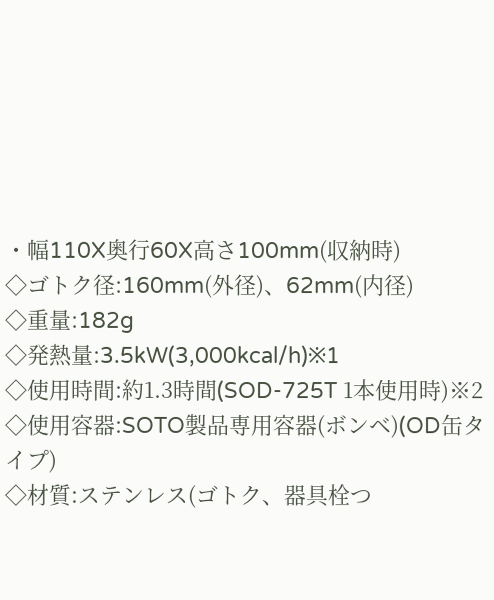・幅110X奥行60X高さ100mm(収納時)
◇ゴトク径:160mm(外径)、62mm(内径)
◇重量:182g
◇発熱量:3.5kW(3,000kcal/h)※1
◇使用時間:約1.3時間(SOD-725T 1本使用時)※2
◇使用容器:SOTO製品専用容器(ボンベ)(OD缶タイプ)
◇材質:ステンレス(ゴトク、器具栓つ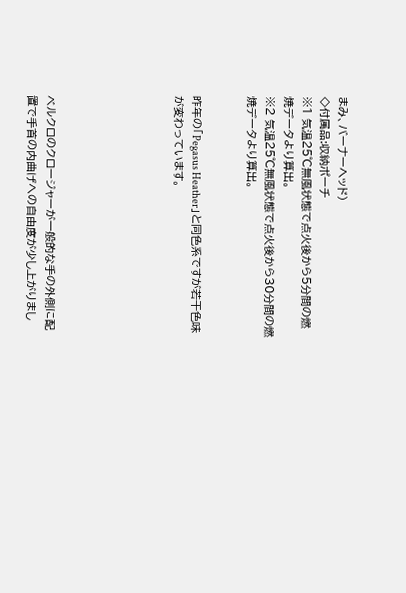まみ、バーナーヘッド)
◇付属品:収納ポーチ
※1 気温25℃無風状態で点火後から5分間の燃焼データより算出。
※2 気温25℃無風状態で点火後から30分間の燃焼データより算出。


昨年の「Pegasus Heather」と同色系ですが若干色味が変わっています。






ベルクロのクロージャーが一般的な手の外側に配置で手首の内曲げへの自由度が少し上がりまし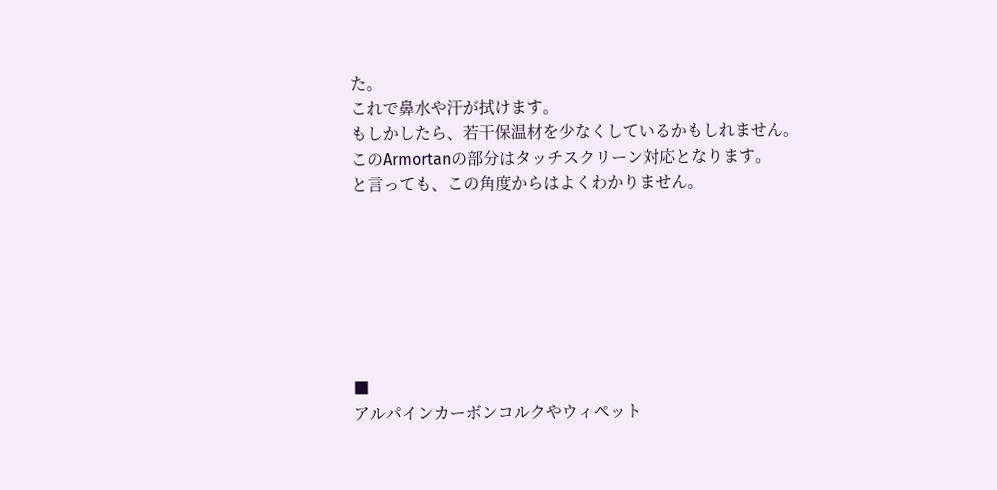た。
これで鼻水や汗が拭けます。
もしかしたら、若干保温材を少なくしているかもしれません。
このArmortanの部分はタッチスクリーン対応となります。
と言っても、この角度からはよくわかりません。







■
アルパインカーボンコルクやウィペット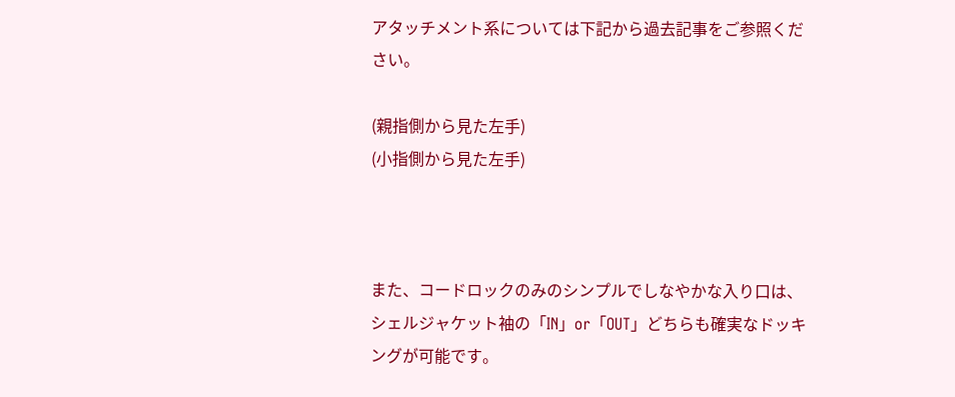アタッチメント系については下記から過去記事をご参照ください。

(親指側から見た左手)
(小指側から見た左手)



また、コードロックのみのシンプルでしなやかな入り口は、シェルジャケット袖の「IN」or「OUT」どちらも確実なドッキングが可能です。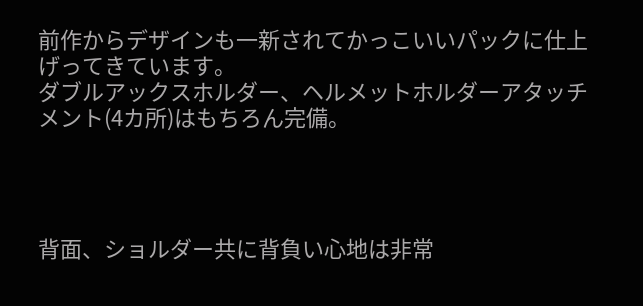前作からデザインも一新されてかっこいいパックに仕上げってきています。
ダブルアックスホルダー、ヘルメットホルダーアタッチメント(4カ所)はもちろん完備。




背面、ショルダー共に背負い心地は非常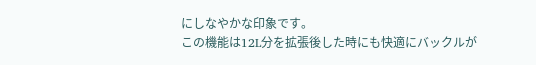にしなやかな印象です。
この機能は12L分を拡張後した時にも快適にバックルが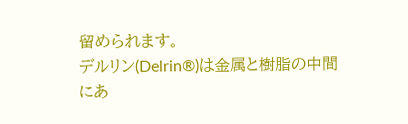留められます。
デルリン(Delrin®)は金属と樹脂の中間にあ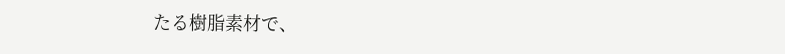たる樹脂素材で、